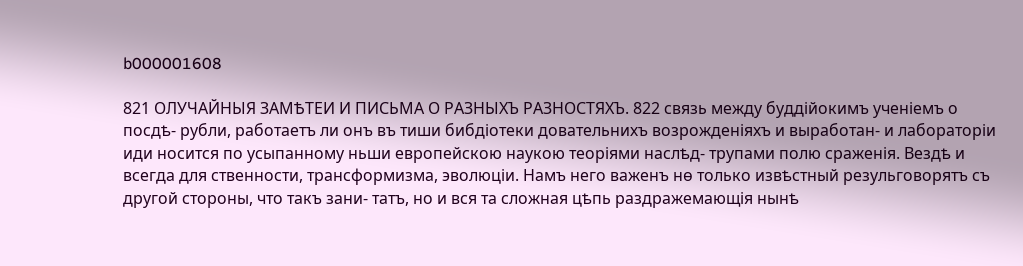b000001608

821 ОЛУЧАЙНЫЯ ЗАМѢТЕИ И ПИСЬМА О РАЗНЫХЪ РАЗНОСТЯХЪ. 822 связь между буддійокимъ ученіемъ о посдѣ- рубли, работаетъ ли онъ въ тиши бибдіотеки довательнихъ возрожденіяхъ и выработан- и лабораторіи иди носится по усыпанному ньши европейскою наукою теоріями наслѣд- трупами полю сраженія. Вездѣ и всегда для ственности, трансформизма, эволюціи. Намъ него важенъ нѳ только извѣстный резульговорятъ съ другой стороны, что такъ зани- татъ, но и вся та сложная цѣпь раздражемающія нынѣ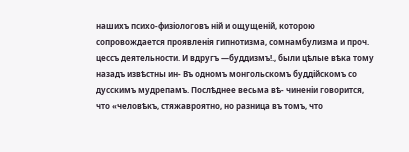нашихъ психо-физіологовъ ній и ощущеній, которою сопровождается проявленія гипнотизма, сомнамбулизма и проч. цессъ деятельности. И вдругъ —буддизмъ!., были цѣлые вѣка тому назадъ извѣстны ин- Въ одномъ монгольскомъ буддійскомъ со дусскимъ мудрепамъ. Послѣднее весьма вѣ- чиненіи говорится, что «человѣкъ, стяжавроятно, но разница въ томъ, что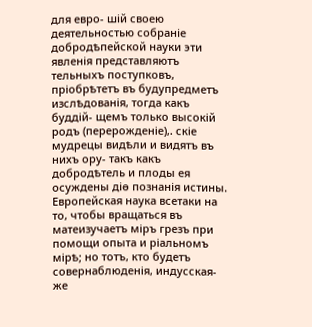для евро- шій своею деятельностью собраніе добродѣпейской науки эти явленія представляютъ тельныхъ поступковъ, пріобрѣтетъ въ будупредметъ изслѣдованія, тогда какъ буддій- щемъ только высокій родъ (перерожденіе),. скіе мудрецы видѣли и видятъ въ нихъ ору- такъ какъ добродѣтель и плоды ея осуждены діѳ познанія истины. Европейская наука всетаки на то, чтобы вращаться въ матеизучаетъ міръ грезъ при помощи опыта и ріальномъ мірѣ; но тотъ, кто будетъ совернаблюденія, индусская-же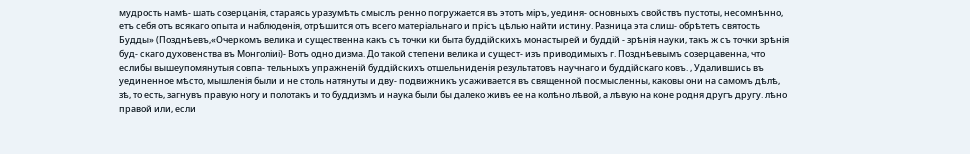мудрость намѣ- шать созерцанія, стараясь уразумѣть смыслъ ренно погружается въ этотъ міръ, уединя- основныхъ свойствъ пустоты, несомнѣнно, етъ себя отъ всякаго опыта и наблюдѳнія, отрѣшится отъ всего матеріальнаго и прісъ цѣлью найти истину. Разница эта слиш- обрѣтетъ святость Будды» (Позднѣевъ,«Очеркомъ велика и существенна какъ съ точки ки быта буддійскихъ монастырей и буддій - зрѣнія науки, такъ ж съ точки зрѣнія буд- скаго духовенства въ Монголіиі)- Вотъ одно дизма. До такой степени велика и сущест- изъ приводимыхъ г. Позднѣевымъ созерцавенна, что еслибы вышеупомянутыя совпа- тельныхъ упражненій буддійскихъ отшельниденія результатовъ научнаго и буддійскаго ковъ. , Удалившись въ уединенное мѣсто, мышленія были и не столь натянуты и дву- подвижникъ усаживается въ священной посмысленны, каковы они на самомъ дѣлѣ, зѣ, то есть, загнувъ правую ногу и полотакъ и то буддизмъ и наука были бы далеко живъ ее на колѣно лѣвой, а лѣвую на коне родня другъ другу. лѣно правой или, если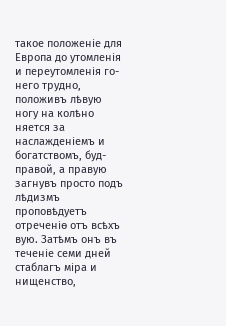такое положеніе для Европа до утомленія и переутомленія го- него трудно, положивъ лѣвую ногу на колѣно няется за наслажденіемъ и богатствомъ, буд- правой, а правую загнувъ просто подъ лѣдизмъ проповѣдуетъ отреченіѳ отъ всѣхъ вую. Затѣмъ онъ въ теченіе семи дней стаблагъ міра и нищенство,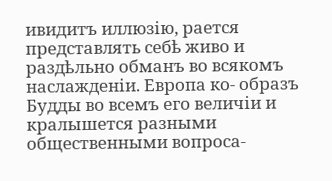ивидитъ иллюзію, рается представлять себѣ живо и раздѣльно обманъ во всякомъ наслажденіи. Европа ко- образъ Будды во всемъ его величіи и кралышется разными общественными вопроса-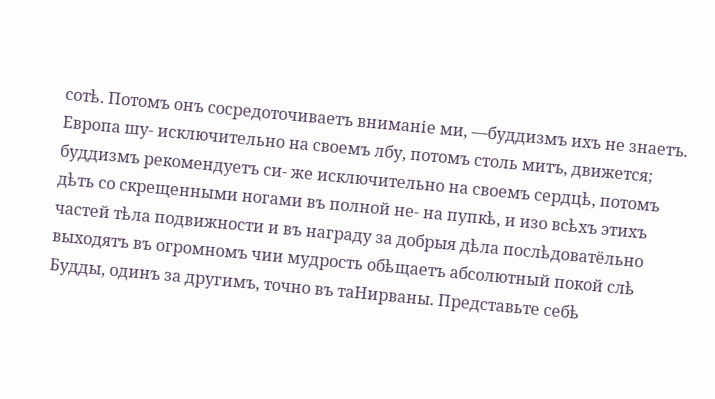сотѣ. Потомъ онъ сосредоточиваетъ вниманіе ми, —буддизмъ ихъ не знаетъ. Европа шу- исключительно на своемъ лбу, потомъ столь митъ, движется; буддизмъ рекомендуетъ си- же исключительно на своемъ сердцѣ, потомъ дѣть со скрещенными ногами въ полной не- на пупкѣ, и изо всѣхъ этихъ частей тѣла подвижности и въ награду за добрыя дѣла послѣдоватёльно выходятъ въ огромномъ чии мудрость обѣщаетъ абсолютный покой слѣ Будды, одинъ за другимъ, точно въ таНирваны. Представьте себѣ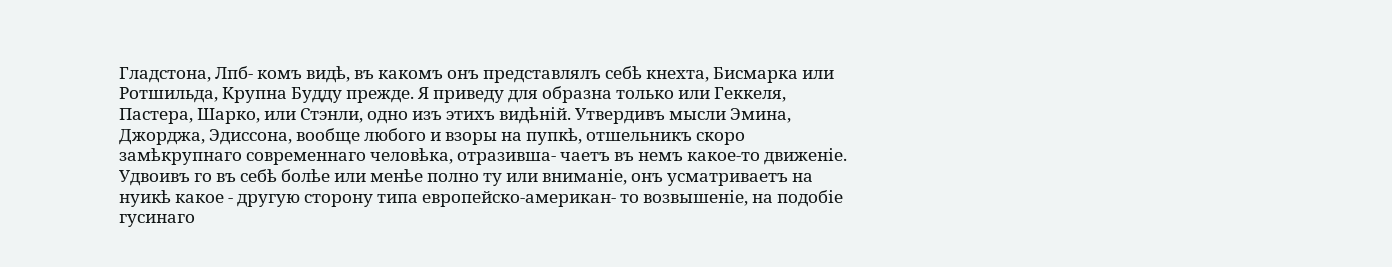Гладстона, Лпб- комъ видѣ, въ какомъ онъ представлялъ себѣ кнехта, Бисмарка или Ротшильда, Крупна Будду прежде. Я приведу для образна только или Геккеля, Пастера, Шарко, или Стэнли, одно изъ этихъ видѣній. Утвердивъ мысли Эмина, Джорджа, Эдиссона, вообще любого и взоры на пупкѣ, отшельникъ скоро замѣкрупнаго современнаго человѣка, отразивша- чаетъ въ немъ какое-то движеніе. Удвоивъ го въ себѣ болѣе или менѣе полно ту или вниманіе, онъ усматриваетъ на нуикѣ какое - другую сторону типа европейско-американ- то возвышеніе, на подобіе гусинаго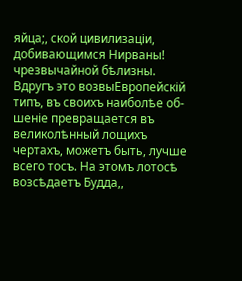яйца;, ской цивилизаціи, добивающимся Нирваны! чрезвычайной бѣлизны. Вдругъ это возвыЕвропейскій типъ, въ своихъ наиболѣе об- шеніе превращается въ великолѣнный лощихъ чертахъ, можетъ быть, лучше всего тосъ. На этомъ лотосѣ возсѣдаетъ Будда,,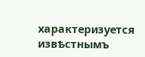характеризуется извѣстнымъ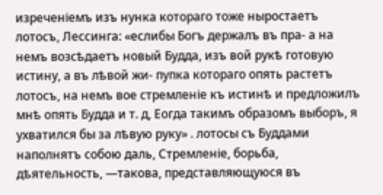изреченіемъ изъ нунка котораго тоже ныростаетъ лотосъ, Лессинга: «еслибы Богъ держалъ въ пра- а на немъ возсѣдаетъ новый Будда, изъ вой рукѣ готовую истину, а въ лѣвой жи- пупка котораго опять растетъ лотосъ, на немъ вое стремленіе къ истинѣ и предложилъ мнѣ опять Будда и т. д, Еогда такимъ образомъ выборъ, я ухватился бы за лѣвую руку» . лотосы съ Буддами наполнятъ собою даль, Стремленіе, борьба, дѣятельность, —такова, представляющуюся въ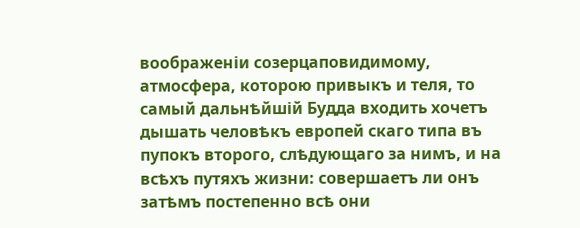воображеніи созерцаповидимому, атмосфера, которою привыкъ и теля, то самый дальнѣйшій Будда входить хочетъ дышать человѣкъ европей скаго типа въ пупокъ второго, слѣдующаго за нимъ, и на всѣхъ путяхъ жизни: совершаетъ ли онъ затѣмъ постепенно всѣ они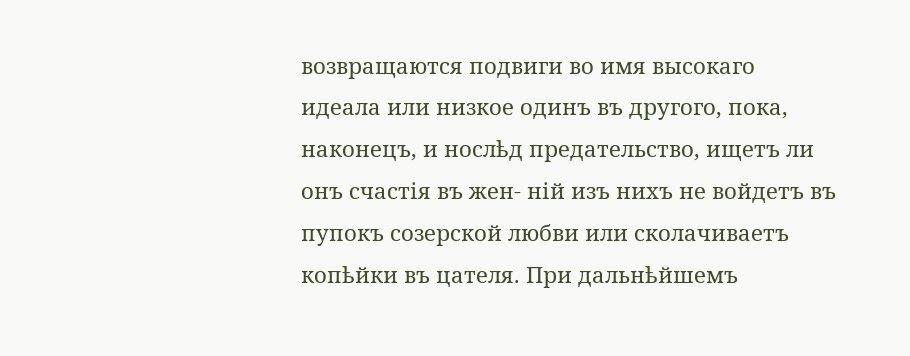возвращаются подвиги во имя высокаго идеала или низкое одинъ въ другого, пока, наконецъ, и нослѣд предательство, ищетъ ли онъ счастія въ жен- ній изъ нихъ не войдетъ въ пупокъ созерской любви или сколачиваетъ копѣйки въ цателя. При дальнѣйшемъ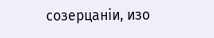созерцаніи, изо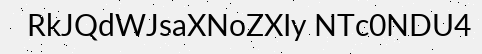RkJQdWJsaXNoZXIy NTc0NDU4